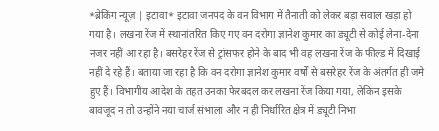*ब्रेकिंग न्यूज़ | इटावा* इटावा जनपद के वन विभाग में तैनाती को लेकर बड़ा सवाल खड़ा हो गया है। लखना रेंज में स्थानांतरित किए गए वन दरोगा ज्ञानेश कुमार का ड्यूटी से कोई लेना-देना नजर नहीं आ रहा है। बसरेहर रेंज से ट्रांसफर होने के बाद भी वह लखना रेंज के फील्ड में दिखाई नहीं दे रहे हैं। बताया जा रहा है कि वन दरोगा ज्ञानेश कुमार वर्षों से बसरेहर रेंज के अंतर्गत ही जमे हुए हैं। विभागीय आदेश के तहत उनका फेरबदल कर लखना रेंज किया गया, लेकिन इसके बावजूद न तो उन्होंने नया चार्ज संभाला और न ही निर्धारित क्षेत्र में ड्यूटी निभा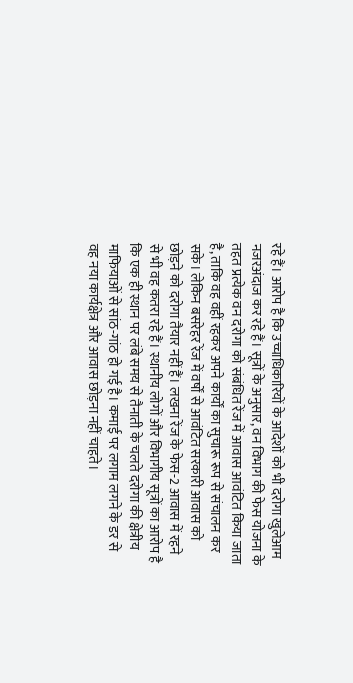रहे हैं। आरोप है कि उच्चाधिकारियों के आदेशों को भी दरोगा खुलेआम नजरअंदाज कर रहे हैं। सूत्रों के अनुसार, वन विभाग की फेस योजना के तहत प्रत्येक वन दरोगा को संबंधित रेंज में आवास आवंटित किया जाता है, ताकि वह वहीं रहकर अपने कार्यों का सुचारू रूप से संचालन कर सके। लेकिन बसरेहर रेंज में वर्षों से आवंटित सरकारी आवास को छोड़ने को दरोगा तैयार नहीं हैं। लखना रेंज के फेस-2 आवास में रहने से भी वह कतरा रहे हैं। स्थानीय लोगों और विभागीय सूत्रों का आरोप है कि एक ही स्थान पर लंबे समय से तैनाती के चलते दरोगा की क्षेत्रीय माफियाओं से सांठ-गांठ हो गई है। कमाई पर लगाम लगने के डर से वह नया कार्यक्षेत्र और आवास छोड़ना नहीं चाहते।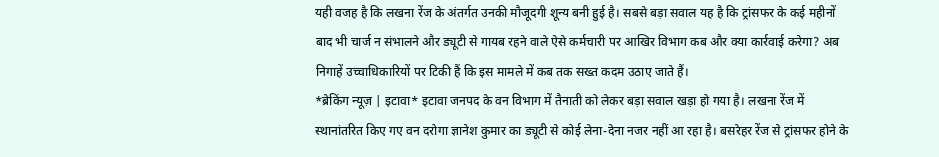यही वजह है कि लखना रेंज के अंतर्गत उनकी मौजूदगी शून्य बनी हुई है। सबसे बड़ा सवाल यह है कि ट्रांसफर के कई महीनों बाद भी चार्ज न संभालने और ड्यूटी से गायब रहने वाले ऐसे कर्मचारी पर आखिर विभाग कब और क्या कार्रवाई करेगा? अब निगाहें उच्चाधिकारियों पर टिकी हैं कि इस मामले में कब तक सख्त कदम उठाए जाते हैं।
*ब्रेकिंग न्यूज़ | इटावा* इटावा जनपद के वन विभाग में तैनाती को लेकर बड़ा सवाल खड़ा हो गया है। लखना रेंज में स्थानांतरित किए गए वन दरोगा ज्ञानेश कुमार का ड्यूटी से कोई लेना-देना नजर नहीं आ रहा है। बसरेहर रेंज से ट्रांसफर होने के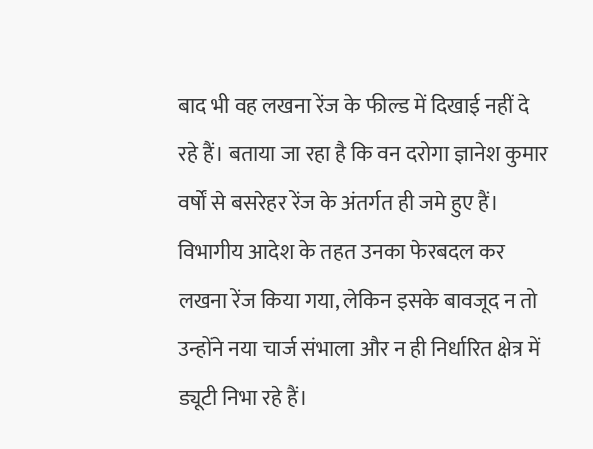बाद भी वह लखना रेंज के फील्ड में दिखाई नहीं दे रहे हैं। बताया जा रहा है कि वन दरोगा ज्ञानेश कुमार वर्षों से बसरेहर रेंज के अंतर्गत ही जमे हुए हैं। विभागीय आदेश के तहत उनका फेरबदल कर लखना रेंज किया गया, लेकिन इसके बावजूद न तो उन्होंने नया चार्ज संभाला और न ही निर्धारित क्षेत्र में ड्यूटी निभा रहे हैं।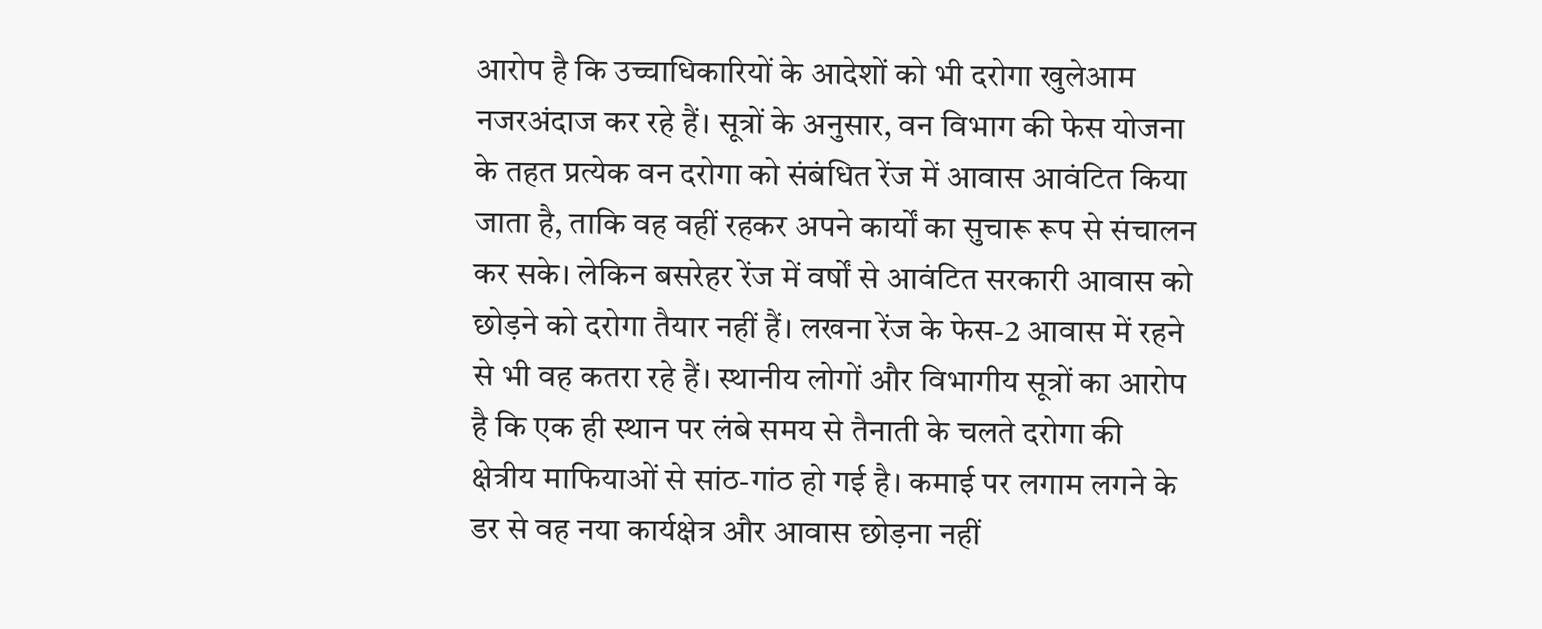आरोप है कि उच्चाधिकारियों के आदेशों को भी दरोगा खुलेआम नजरअंदाज कर रहे हैं। सूत्रों के अनुसार, वन विभाग की फेस योजना के तहत प्रत्येक वन दरोगा को संबंधित रेंज में आवास आवंटित किया जाता है, ताकि वह वहीं रहकर अपने कार्यों का सुचारू रूप से संचालन कर सके। लेकिन बसरेहर रेंज में वर्षों से आवंटित सरकारी आवास को छोड़ने को दरोगा तैयार नहीं हैं। लखना रेंज के फेस-2 आवास में रहने से भी वह कतरा रहे हैं। स्थानीय लोगों और विभागीय सूत्रों का आरोप है कि एक ही स्थान पर लंबे समय से तैनाती के चलते दरोगा की क्षेत्रीय माफियाओं से सांठ-गांठ हो गई है। कमाई पर लगाम लगने के डर से वह नया कार्यक्षेत्र और आवास छोड़ना नहीं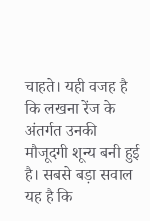चाहते। यही वजह है कि लखना रेंज के अंतर्गत उनकी मौजूदगी शून्य बनी हुई है। सबसे बड़ा सवाल यह है कि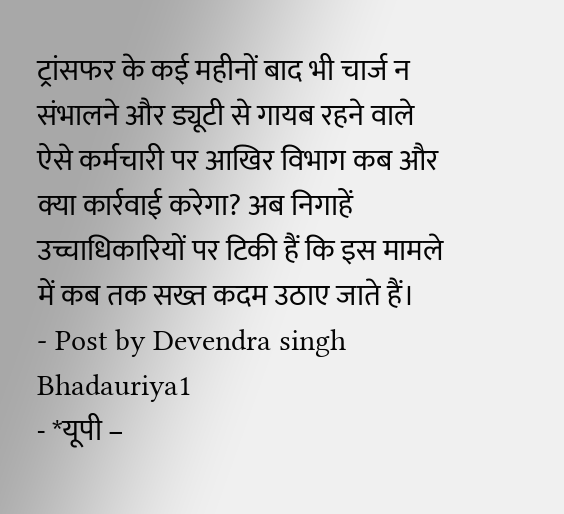ट्रांसफर के कई महीनों बाद भी चार्ज न संभालने और ड्यूटी से गायब रहने वाले ऐसे कर्मचारी पर आखिर विभाग कब और क्या कार्रवाई करेगा? अब निगाहें उच्चाधिकारियों पर टिकी हैं कि इस मामले में कब तक सख्त कदम उठाए जाते हैं।
- Post by Devendra singh Bhadauriya1
- *यूपी –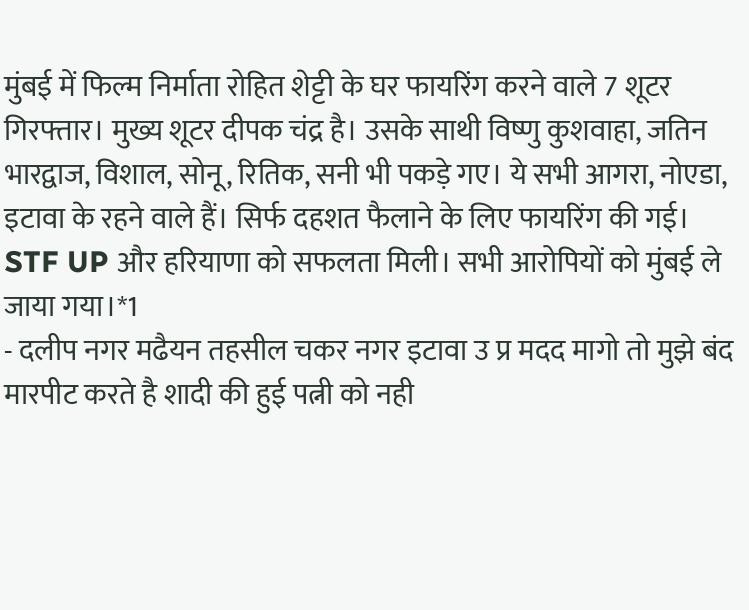मुंबई में फिल्म निर्माता रोहित शेट्टी के घर फायरिंग करने वाले 7 शूटर गिरफ्तार। मुख्य शूटर दीपक चंद्र है। उसके साथी विष्णु कुशवाहा, जतिन भारद्वाज, विशाल, सोनू, रितिक, सनी भी पकड़े गए। ये सभी आगरा, नोएडा, इटावा के रहने वाले हैं। सिर्फ दहशत फैलाने के लिए फायरिंग की गई। STF UP और हरियाणा को सफलता मिली। सभी आरोपियों को मुंबई ले जाया गया।*1
- दलीप नगर मढैयन तहसील चकर नगर इटावा उ प्र मदद मागो तो मुझे बंद मारपीट करते है शादी की हुई पत्नी को नही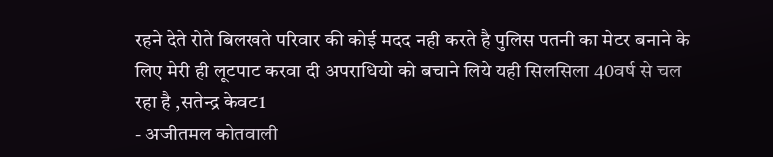रहने देते रोते बिलखते परिवार की कोई मदद नही करते है पुलिस पतनी का मेटर बनाने के लिए मेरी ही लूटपाट करवा दी अपराधियो को बचाने लिये यही सिलसिला 40वर्ष से चल रहा है ,सतेन्द्र केवट1
- अजीतमल कोतवाली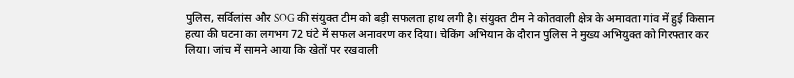पुलिस, सर्विलांस और SOG की संयुक्त टीम को बड़ी सफलता हाथ लगी है। संयुक्त टीम ने कोतवाली क्षेत्र के अमावता गांव में हुई किसान हत्या की घटना का लगभग 72 घंटे में सफल अनावरण कर दिया। चेकिंग अभियान के दौरान पुलिस ने मुख्य अभियुक्त को गिरफ्तार कर लिया। जांच में सामने आया कि खेतों पर रखवाली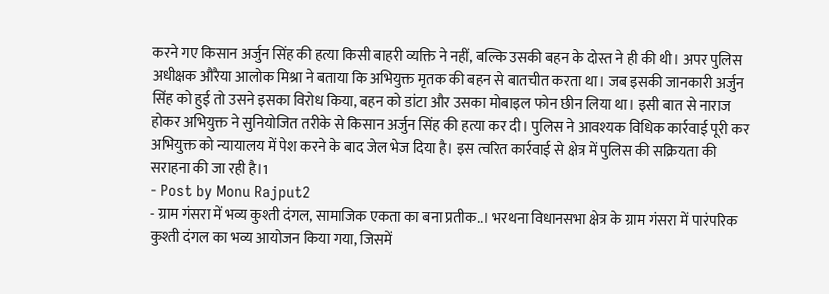करने गए किसान अर्जुन सिंह की हत्या किसी बाहरी व्यक्ति ने नहीं, बल्कि उसकी बहन के दोस्त ने ही की थी। अपर पुलिस अधीक्षक औरैया आलोक मिश्रा ने बताया कि अभियुक्त मृतक की बहन से बातचीत करता था। जब इसकी जानकारी अर्जुन सिंह को हुई तो उसने इसका विरोध किया, बहन को डांटा और उसका मोबाइल फोन छीन लिया था। इसी बात से नाराज होकर अभियुक्त ने सुनियोजित तरीके से किसान अर्जुन सिंह की हत्या कर दी। पुलिस ने आवश्यक विधिक कार्रवाई पूरी कर अभियुक्त को न्यायालय में पेश करने के बाद जेल भेज दिया है। इस त्वरित कार्रवाई से क्षेत्र में पुलिस की सक्रियता की सराहना की जा रही है।1
- Post by Monu Rajput2
- ग्राम गंसरा में भव्य कुश्ती दंगल, सामाजिक एकता का बना प्रतीक..। भरथना विधानसभा क्षेत्र के ग्राम गंसरा में पारंपरिक कुश्ती दंगल का भव्य आयोजन किया गया, जिसमें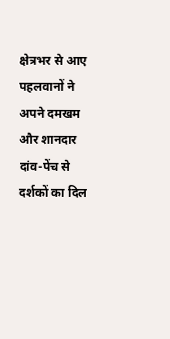क्षेत्रभर से आए पहलवानों ने अपने दमखम और शानदार दांव-पेंच से दर्शकों का दिल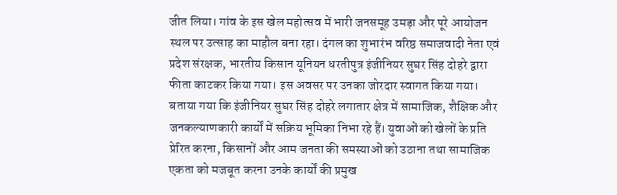जीत लिया। गांव के इस खेल महोत्सव में भारी जनसमूह उमड़ा और पूरे आयोजन स्थल पर उत्साह का माहौल बना रहा। दंगल का शुभारंभ वरिष्ठ समाजवादी नेता एवं प्रदेश संरक्षक, भारतीय किसान यूनियन धरतीपुत्र इंजीनियर सुघर सिंह दोहरे द्वारा फीता काटकर किया गया। इस अवसर पर उनका जोरदार स्वागत किया गया। बताया गया कि इंजीनियर सुघर सिंह दोहरे लगातार क्षेत्र में सामाजिक, शैक्षिक और जनकल्याणकारी कार्यों में सक्रिय भूमिका निभा रहे हैं। युवाओं को खेलों के प्रति प्रेरित करना, किसानों और आम जनता की समस्याओं को उठाना तथा सामाजिक एकता को मजबूत करना उनके कार्यों की प्रमुख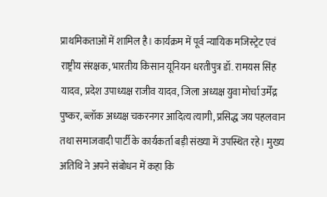प्राथमिकताओं में शामिल है। कार्यक्रम में पूर्व न्यायिक मजिस्ट्रेट एवं राष्ट्रीय संरक्षक, भारतीय किसान यूनियन धरतीपुत्र डॉ. रामयस सिंह यादव, प्रदेश उपाध्यक्ष राजीव यादव, जिला अध्यक्ष युवा मोर्चा उर्मेंद्र पुष्कर, ब्लॉक अध्यक्ष चकरनगर आदित्य त्यागी, प्रसिद्ध जय पहलवान तथा समाजवादी पार्टी के कार्यकर्ता बड़ी संख्या में उपस्थित रहे। मुख्य अतिथि ने अपने संबोधन में कहा कि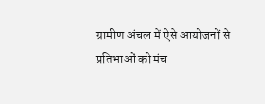ग्रामीण अंचल में ऐसे आयोजनों से प्रतिभाओं को मंच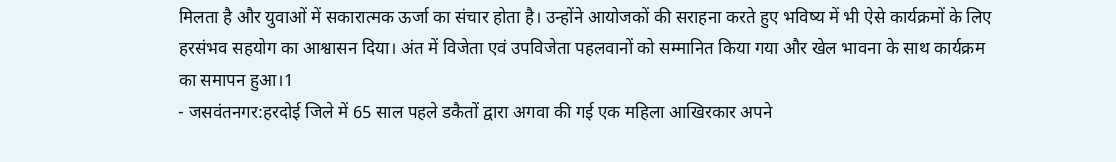मिलता है और युवाओं में सकारात्मक ऊर्जा का संचार होता है। उन्होंने आयोजकों की सराहना करते हुए भविष्य में भी ऐसे कार्यक्रमों के लिए हरसंभव सहयोग का आश्वासन दिया। अंत में विजेता एवं उपविजेता पहलवानों को सम्मानित किया गया और खेल भावना के साथ कार्यक्रम का समापन हुआ।1
- जसवंतनगर:हरदोई जिले में 65 साल पहले डकैतों द्वारा अगवा की गई एक महिला आखिरकार अपने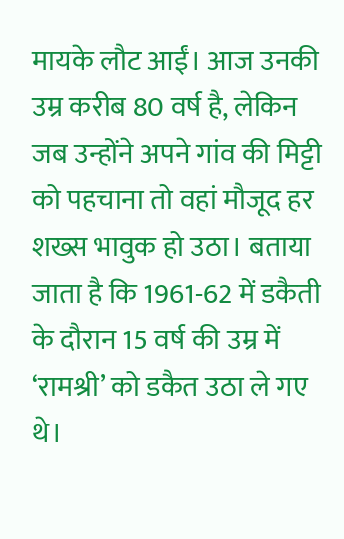मायके लौट आईं। आज उनकी उम्र करीब 80 वर्ष है, लेकिन जब उन्होंने अपने गांव की मिट्टी को पहचाना तो वहां मौजूद हर शख्स भावुक हो उठा। बताया जाता है कि 1961-62 में डकैती के दौरान 15 वर्ष की उम्र में ‘रामश्री’ को डकैत उठा ले गए थे।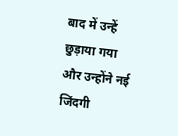बाद में उन्हें छुड़ाया गया और उन्होंने नई जिंदगी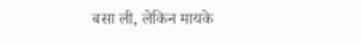बसा ली, लेकिन मायके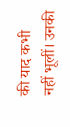की याद कभी नहीं भूलीं। उनकी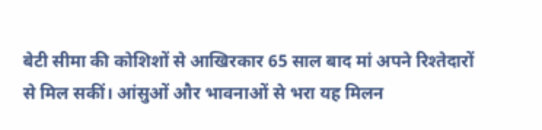बेटी सीमा की कोशिशों से आखिरकार 65 साल बाद मां अपने रिश्तेदारों से मिल सकीं। आंसुओं और भावनाओं से भरा यह मिलन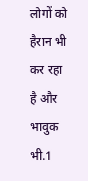लोगों को हैरान भी कर रहा है और भावुक भी.1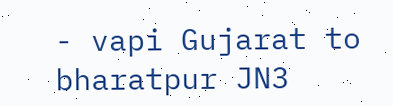- vapi Gujarat to bharatpur JN3